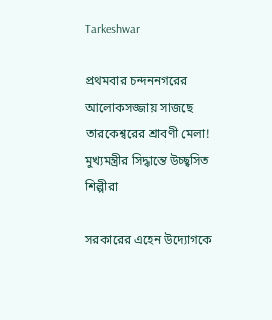Tarkeshwar

প্রথমবার চন্দননগরের আলোকসজ্জায় সাজছে তারকেশ্বরের শ্রাবণী মেলা! মুখ্যমন্ত্রীর সিদ্ধান্তে উচ্ছ্বসিত শিল্পীরা

সরকারের এহেন উদ্যোগকে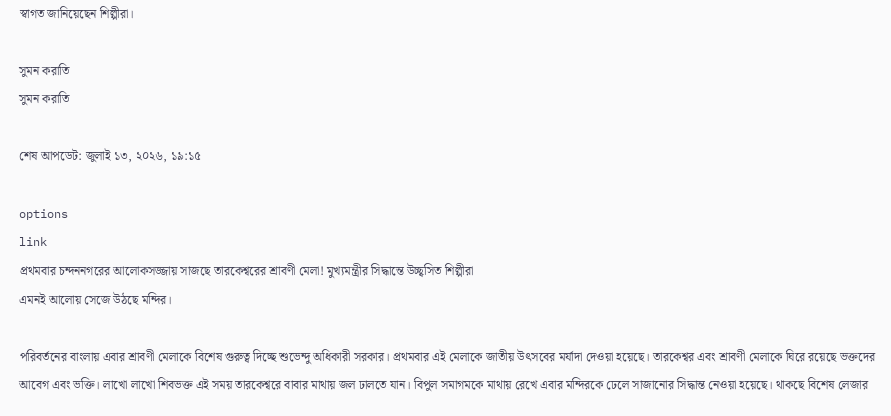স্বাগত জানিয়েছেন শিল্পীরা।

সুমন করাতি
সুমন করাতি

শেষ আপডেট: জুলাই ১৩, ২০২৬, ১৯:১৫

options
link
প্রথমবার চন্দননগরের আলোকসজ্জায় সাজছে তারকেশ্বরের শ্রাবণী মেলা! মুখ্যমন্ত্রীর সিদ্ধান্তে উচ্ছ্বসিত শিল্পীরা
এমনই আলোয় সেজে উঠছে মন্দির।

পরিবর্তনের বাংলায় এবার শ্রাবণী মেলাকে বিশেষ গুরুত্ব দিচ্ছে শুভেন্দু অধিকারী সরকার। প্রথমবার এই মেলাকে জাতীয় উৎসবের মর্যাদা দেওয়া হয়েছে। তারকেশ্বর এবং শ্রাবণী মেলাকে ঘিরে রয়েছে ভক্তদের আবেগ এবং ভক্তি। লাখো লাখো শিবভক্ত এই সময় তারকেশ্বরে বাবার মাথায় জল ঢালতে যান। বিপুল সমাগমকে মাথায় রেখে এবার মন্দিরকে ঢেলে সাজানোর সিদ্ধান্ত নেওয়া হয়েছে। থাকছে বিশেষ লেজার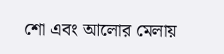শো এবং আলোর মেলায়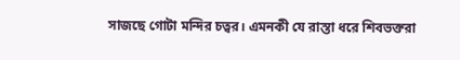সাজছে গোটা মন্দির চত্বর। এমনকী যে রাস্তা ধরে শিবভক্তরা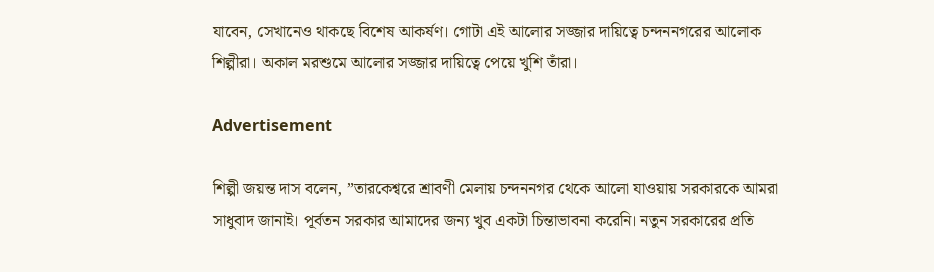যাবেন, সেখানেও থাকছে বিশেষ আকর্ষণ। গোটা এই আলোর সজ্জার দায়িত্বে চন্দননগরের আলোক শিল্পীরা। অকাল মরশুমে আলোর সজ্জার দায়িত্বে পেয়ে খুশি তাঁরা।

Advertisement

শিল্পী জয়ন্ত দাস বলেন, ”তারকেশ্বরে শ্রাবণী মেলায় চন্দননগর থেকে আলো যাওয়ায় সরকারকে আমরা সাধুবাদ জানাই। পূর্বতন সরকার আমাদের জন্য খুব একটা চিন্তাভাবনা করেনি। নতুন সরকারের প্রতি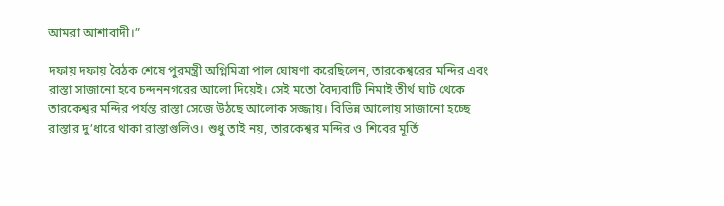আমরা আশাবাদী।”

দফায় দফায় বৈঠক শেষে পুরমন্ত্রী অগ্নিমিত্রা পাল ঘোষণা করেছিলেন, তারকেশ্বরের মন্দির এবং রাস্তা সাজানো হবে চন্দননগরের আলো দিয়েই। সেই মতো বৈদ্যবাটি নিমাই তীর্থ ঘাট থেকে তারকেশ্বর মন্দির পর্যন্ত রাস্তা সেজে উঠছে আলোক সজ্জায়। বিভিন্ন আলোয় সাজানো হচ্ছে রাস্তার দু’ধারে থাকা রাস্তাগুলিও। শুধু তাই নয়, তারকেশ্বর মন্দির ও শিবের মূর্তি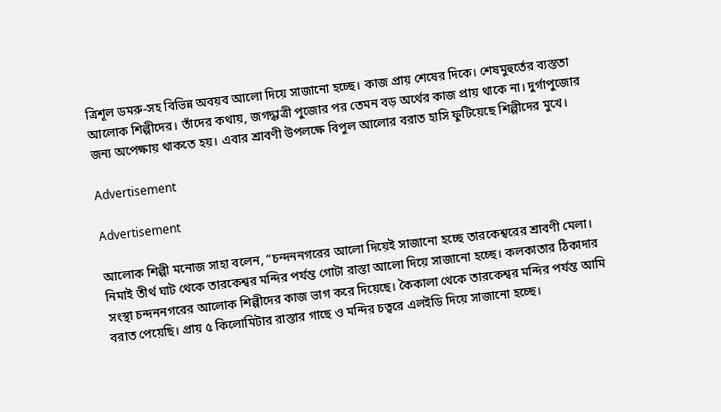ত্রিশূল ডমরু-সহ বিভিন্ন অবয়ব আলো দিয়ে সাজানো হচ্ছে। কাজ প্রায় শেষের দিকে। শেষমুহুর্তের ব্যস্ততা আলোক শিল্পীদের। তাঁদের কথায়, জগদ্ধাত্রী পুজোর পর তেমন বড় অর্থের কাজ প্রায় থাকে না। দুর্গাপুজোর জন্য অপেক্ষায় থাকতে হয়। এবার শ্রাবণী উপলক্ষে বিপুল আলোর বরাত হাসি ফুটিয়েছে শিল্পীদের মুখে।

Advertisement

Advertisement

আলোক শিল্পী মনোজ সাহা বলেন, ”চন্দননগরের আলো দিয়েই সাজানো হচ্ছে তারকেশ্বরের শ্রাবণী মেলা। নিমাই তীর্থ ঘাট থেকে তারকেশ্বর মন্দির পর্যন্ত গোটা রাস্তা আলো দিয়ে সাজানো হচ্ছে। কলকাতার ঠিকাদার সংস্থা চন্দননগরের আলোক শিল্পীদের কাজ ভাগ করে দিয়েছে। কৈকালা থেকে তারকেশ্বর মন্দির পর্যন্ত আমি বরাত পেয়েছি। প্রায় ৫ কিলোমিটার রাস্তার গাছে ও মন্দির চত্বরে এলইডি দিয়ে সাজানো হচ্ছে।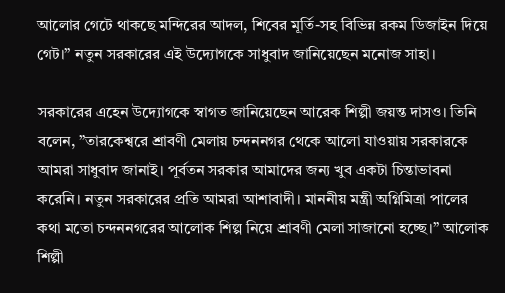আলোর গেটে থাকছে মন্দিরের আদল, শিবের মূর্তি-সহ বিভিন্ন রকম ডিজাইন দিয়ে গেট।” নতুন সরকারের এই উদ্যোগকে সাধুবাদ জানিয়েছেন মনোজ সাহা।

সরকারের এহেন উদ্যোগকে স্বাগত জানিয়েছেন আরেক শিল্পী জয়ন্ত দাসও। তিনি বলেন, ”তারকেশ্বরে শ্রাবণী মেলায় চন্দননগর থেকে আলো যাওয়ায় সরকারকে আমরা সাধুবাদ জানাই। পূর্বতন সরকার আমাদের জন্য খুব একটা চিন্তাভাবনা করেনি। নতুন সরকারের প্রতি আমরা আশাবাদী। মাননীয় মন্ত্রী অগ্নিমিত্রা পালের কথা মতো চন্দননগরের আলোক শিল্প নিয়ে শ্রাবণী মেলা সাজানো হচ্ছে।” আলোক শিল্পী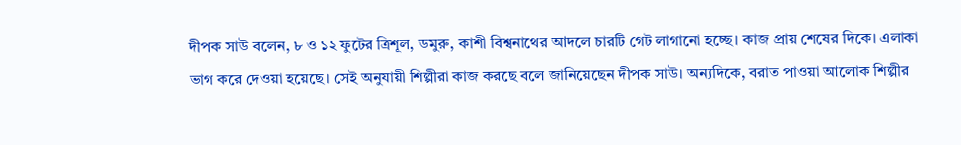দীপক সাউ বলেন, ৮ ও ১২ ফুটের ত্রিশূল, ডমুরু, কাশী বিশ্বনাথের আদলে চারটি গেট লাগানো হচ্ছে। কাজ প্রায় শেষের দিকে। এলাকা ভাগ করে দেওয়া হয়েছে। সেই অনুযায়ী শিল্পীরা কাজ করছে বলে জানিয়েছেন দীপক সাউ। অন্যদিকে, বরাত পাওয়া আলোক শিল্পীর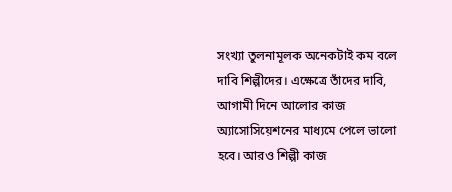সংখ্যা তুলনামূলক অনেকটাই কম বলে দাবি শিল্পীদের। এক্ষেত্রে তাঁদের দাবি, আগামী দিনে আলোর কাজ অ্যাসোসিয়েশনের মাধ্যমে পেলে ভালো হবে। আরও শিল্পী কাজ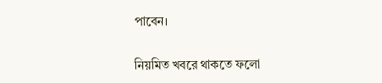পাবেন।

নিয়মিত খবরে থাকতে ফলো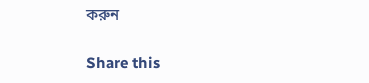করুন

Share this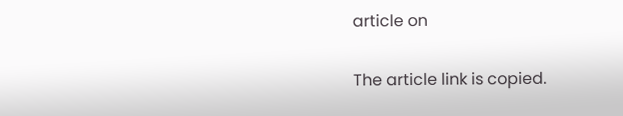article on

The article link is copied.